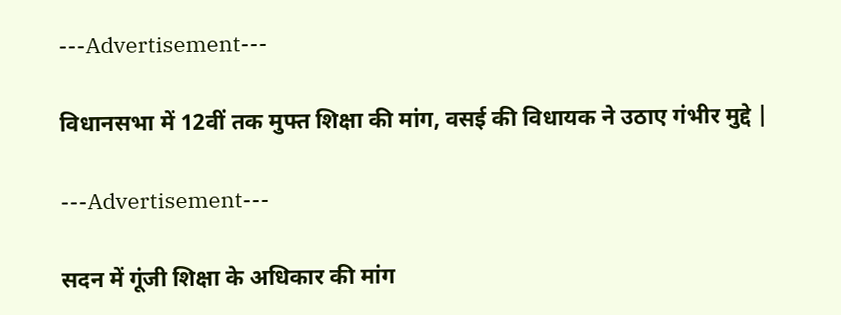---Advertisement---

विधानसभा में 12वीं तक मुफ्त शिक्षा की मांग, वसई की विधायक ने उठाए गंभीर मुद्दे |

---Advertisement---

सदन में गूंजी शिक्षा के अधिकार की मांग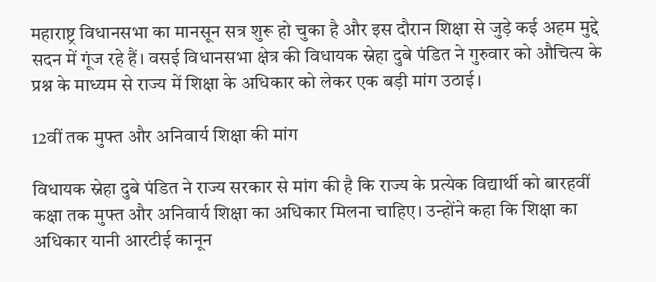महाराष्ट्र विधानसभा का मानसून सत्र शुरू हो चुका है और इस दौरान शिक्षा से जुड़े कई अहम मुद्दे सदन में गूंज रहे हैं। वसई विधानसभा क्षेत्र की विधायक स्नेहा दुबे पंडित ने गुरुवार को औचित्य के प्रश्न के माध्यम से राज्य में शिक्षा के अधिकार को लेकर एक बड़ी मांग उठाई।

12वीं तक मुफ्त और अनिवार्य शिक्षा की मांग

विधायक स्नेहा दुबे पंडित ने राज्य सरकार से मांग की है कि राज्य के प्रत्येक विद्यार्थी को बारहवीं कक्षा तक मुफ्त और अनिवार्य शिक्षा का अधिकार मिलना चाहिए। उन्होंने कहा कि शिक्षा का अधिकार यानी आरटीई कानून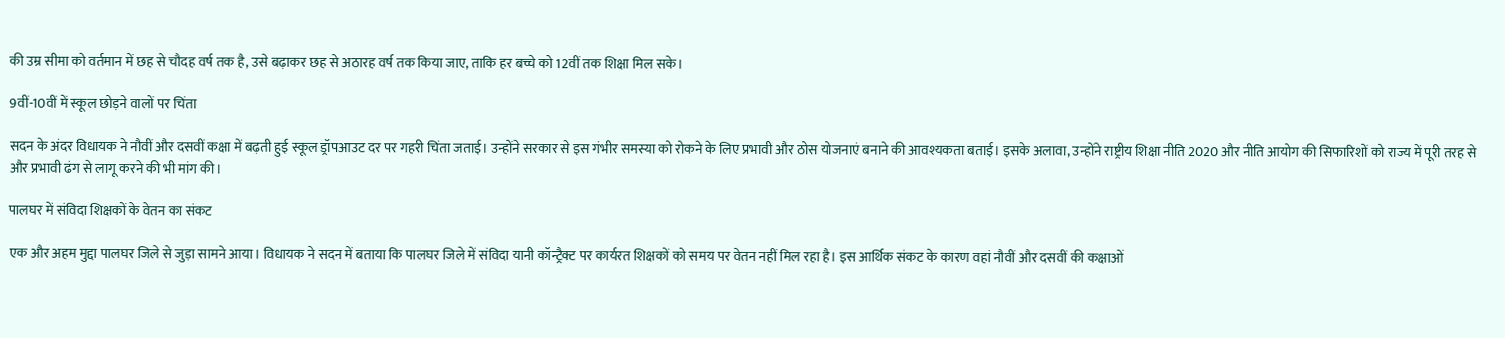की उम्र सीमा को वर्तमान में छह से चौदह वर्ष तक है, उसे बढ़ाकर छह से अठारह वर्ष तक किया जाए, ताकि हर बच्चे को 12वीं तक शिक्षा मिल सके।

9वीं-10वीं में स्कूल छोड़ने वालों पर चिंता

सदन के अंदर विधायक ने नौवीं और दसवीं कक्षा में बढ़ती हुई स्कूल ड्रॉपआउट दर पर गहरी चिंता जताई। उन्होंने सरकार से इस गंभीर समस्या को रोकने के लिए प्रभावी और ठोस योजनाएं बनाने की आवश्यकता बताई। इसके अलावा, उन्होंने राष्ट्रीय शिक्षा नीति 2020 और नीति आयोग की सिफारिशों को राज्य में पूरी तरह से और प्रभावी ढंग से लागू करने की भी मांग की।

पालघर में संविदा शिक्षकों के वेतन का संकट

एक और अहम मुद्दा पालघर जिले से जुड़ा सामने आया। विधायक ने सदन में बताया कि पालघर जिले में संविदा यानी कॉन्ट्रैक्ट पर कार्यरत शिक्षकों को समय पर वेतन नहीं मिल रहा है। इस आर्थिक संकट के कारण वहां नौवीं और दसवीं की कक्षाओं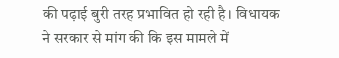की पढ़ाई बुरी तरह प्रभावित हो रही है। विधायक ने सरकार से मांग की कि इस मामले में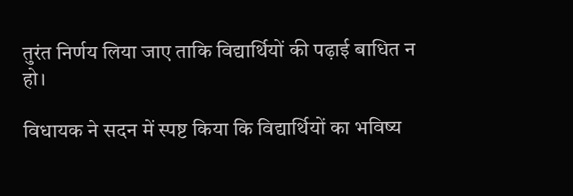तुरंत निर्णय लिया जाए ताकि विद्यार्थियों की पढ़ाई बाधित न हो।

विधायक ने सदन में स्पष्ट किया कि विद्यार्थियों का भविष्य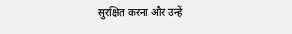सुरक्षित करना और उन्हें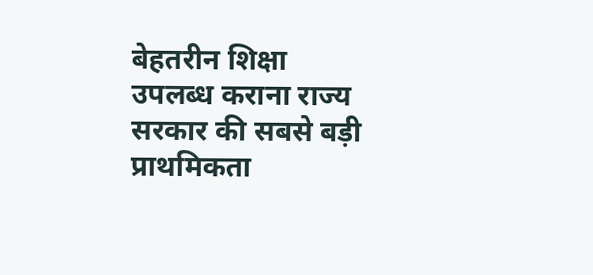बेहतरीन शिक्षा उपलब्ध कराना राज्य सरकार की सबसे बड़ी प्राथमिकता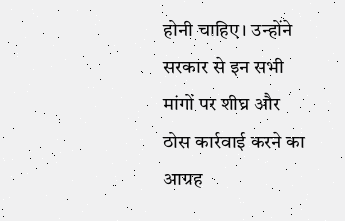होनी चाहिए। उन्होंने सरकार से इन सभी मांगों पर शीघ्र और ठोस कार्रवाई करने का आग्रह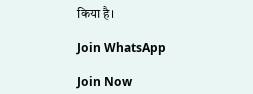किया है।

Join WhatsApp

Join Now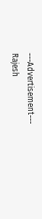---Advertisement---
Rajesh